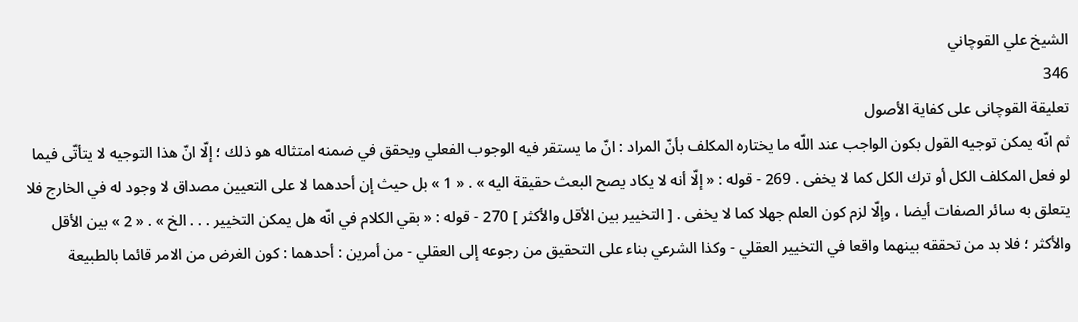الشيخ علي القوچاني
346
تعليقة القوچانى على كفاية الأصول
ثم انّه يمكن توجيه القول بكون الواجب عند اللّه ما يختاره المكلف بأنّ المراد : انّ ما يستقر فيه الوجوب الفعلي ويحقق في ضمنه امتثاله هو ذلك ؛ إلّا انّ هذا التوجيه لا يتأتّى فيما لو فعل المكلف الكل أو ترك الكل كما لا يخفى . 269 - قوله : « إلّا أنه لا يكاد يصح البعث حقيقة اليه » . « 1 » بل حيث إن أحدهما لا على التعيين مصداق لا وجود له في الخارج فلا يتعلق به سائر الصفات أيضا ، وإلّا لزم كون العلم جهلا كما لا يخفى . [ التخيير بين الأقل والأكثر ] 270 - قوله : « بقي الكلام في انّه هل يمكن التخيير . . . الخ » . « 2 » بين الأقل والأكثر ؛ فلا بد من تحققه بينهما واقعا في التخيير العقلي - وكذا الشرعي بناء على التحقيق من رجوعه إلى العقلي - من أمرين : أحدهما : كون الغرض من الامر قائما بالطبيعة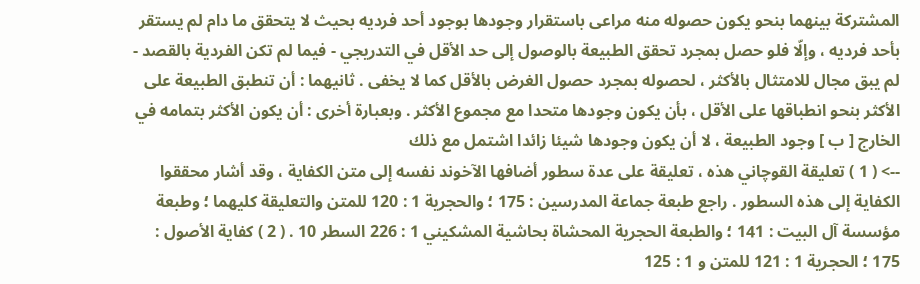المشتركة بينهما بنحو يكون حصوله منه مراعى باستقرار وجودها بوجود أحد فرديه بحيث لا يتحقق ما دام لم يستقر بأحد فرديه ، وإلّا فلو حصل بمجرد تحقق الطبيعة بالوصول إلى حد الأقل في التدريجي - فيما لم تكن الفردية بالقصد - لم يبق مجال للامتثال بالأكثر ، لحصوله بمجرد حصول الغرض بالأقل كما لا يخفى . ثانيهما : أن تنطبق الطبيعة على الأكثر بنحو انطباقها على الأقل ، بأن يكون وجودها متحدا مع مجموع الأكثر . وبعبارة أخرى : أن يكون الأكثر بتمامه في الخارج [ ب ] وجود الطبيعة ، لا أن يكون وجودها شيئا زائدا اشتمل مع ذلك
--> ( 1 ) تعليقة القوچاني هذه ، تعليقة على عدة سطور أضافها الآخوند نفسه إلى متن الكفاية ، وقد أشار محققوا الكفاية إلى هذه السطور . راجع طبعة جماعة المدرسين : 175 ؛ والحجرية 1 : 120 للمتن والتعليقة كليهما ؛ وطبعة مؤسسة آل البيت : 141 ؛ والطبعة الحجرية المحشاة بحاشية المشكيني 1 : 226 السطر 10 . ( 2 ) كفاية الأصول : 175 ؛ الحجرية 1 : 121 للمتن و 1 : 125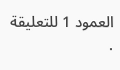العمود 1 للتعليقة .